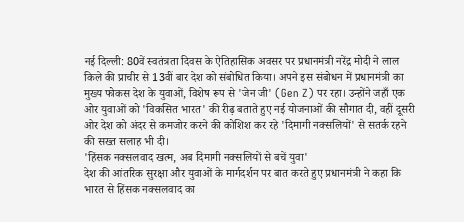नई दिल्ली: 80वें स्वतंत्रता दिवस के ऐतिहासिक अवसर पर प्रधानमंत्री नरेंद्र मोदी ने लाल किले की प्राचीर से 13वीं बार देश को संबोधित किया। अपने इस संबोधन में प्रधानमंत्री का मुख्य फोकस देश के युवाओं, विशेष रूप से 'जेन जी' (Gen Z) पर रहा। उन्होंने जहाँ एक ओर युवाओं को 'विकसित भारत' की रीढ़ बताते हुए नई योजनाओं की सौगात दी, वहीं दूसरी ओर देश को अंदर से कमजोर करने की कोशिश कर रहे 'दिमागी नक्सलियों' से सतर्क रहने की सख्त सलाह भी दी।
'हिंसक नक्सलवाद खत्म, अब दिमागी नक्सलियों से बचें युवा'
देश की आंतरिक सुरक्षा और युवाओं के मार्गदर्शन पर बात करते हुए प्रधानमंत्री ने कहा कि भारत से हिंसक नक्सलवाद का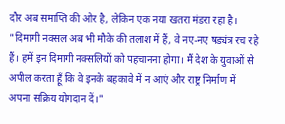दौर अब समाप्ति की ओर है, लेकिन एक नया खतरा मंडरा रहा है।
"दिमागी नक्सल अब भी मौके की तलाश में हैं, वे नए-नए षड्यंत्र रच रहे हैं। हमें इन दिमागी नक्सलियों को पहचानना होगा। मैं देश के युवाओं से अपील करता हूँ कि वे इनके बहकावे में न आएं और राष्ट्र निर्माण में अपना सक्रिय योगदान दें।"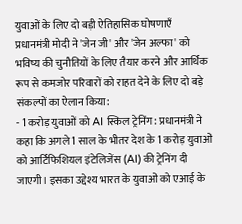युवाओं के लिए दो बड़ी ऐतिहासिक घोषणाएँ
प्रधानमंत्री मोदी ने 'जेन जी' और 'जेन अल्फा' को भविष्य की चुनौतियों के लिए तैयार करने और आर्थिक रूप से कमजोर परिवारों को राहत देने के लिए दो बड़े संकल्पों का ऐलान किया:
- 1 करोड़ युवाओं को AI स्किल ट्रेनिंग: प्रधानमंत्री ने कहा कि अगले 1 साल के भीतर देश के 1 करोड़ युवाओं को आर्टिफिशियल इंटेलिजेंस (AI) की ट्रेनिंग दी जाएगी। इसका उद्देश्य भारत के युवाओं को एआई के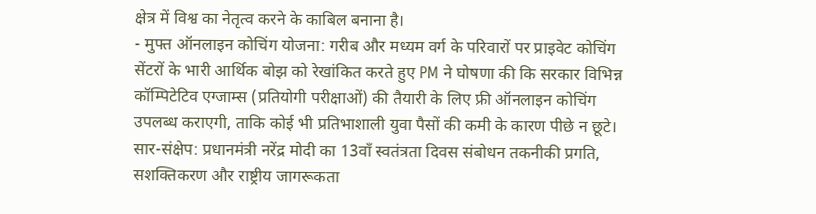क्षेत्र में विश्व का नेतृत्व करने के काबिल बनाना है।
- मुफ्त ऑनलाइन कोचिंग योजना: गरीब और मध्यम वर्ग के परिवारों पर प्राइवेट कोचिंग सेंटरों के भारी आर्थिक बोझ को रेखांकित करते हुए PM ने घोषणा की कि सरकार विभिन्न कॉम्पिटेटिव एग्जाम्स (प्रतियोगी परीक्षाओं) की तैयारी के लिए फ्री ऑनलाइन कोचिंग उपलब्ध कराएगी, ताकि कोई भी प्रतिभाशाली युवा पैसों की कमी के कारण पीछे न छूटे।
सार-संक्षेप: प्रधानमंत्री नरेंद्र मोदी का 13वाँ स्वतंत्रता दिवस संबोधन तकनीकी प्रगति, सशक्तिकरण और राष्ट्रीय जागरूकता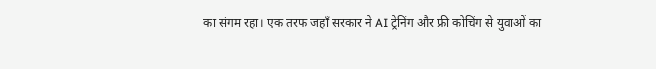का संगम रहा। एक तरफ जहाँ सरकार ने AI ट्रेनिंग और फ्री कोचिंग से युवाओं का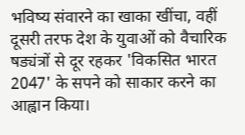भविष्य संवारने का खाका खींचा, वहीं दूसरी तरफ देश के युवाओं को वैचारिक षड्यंत्रों से दूर रहकर 'विकसित भारत 2047' के सपने को साकार करने का आह्वान किया।